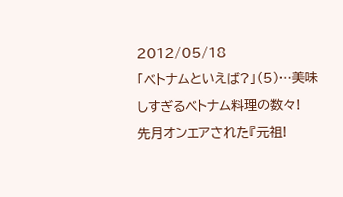2012/05/18
「ベトナムといえば?」(5)…美味しすぎるベトナム料理の数々!
先月オンエアされた『元祖!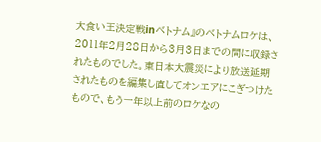大食い王決定戦inベトナム』のベトナムロケは、2011年2月28日から3月3日までの間に収録されたものでした。東日本大震災により放送延期されたものを編集し直してオンエアにこぎつけたもので、もう一年以上前のロケなの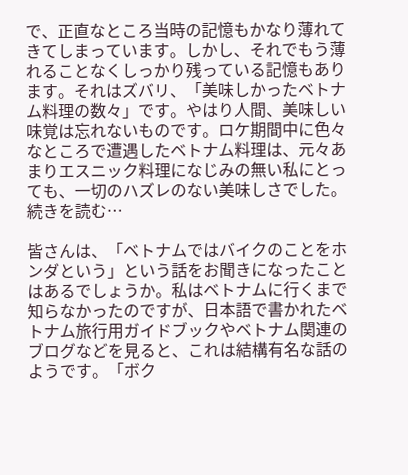で、正直なところ当時の記憶もかなり薄れてきてしまっています。しかし、それでもう薄れることなくしっかり残っている記憶もあります。それはズバリ、「美味しかったベトナム料理の数々」です。やはり人間、美味しい味覚は忘れないものです。ロケ期間中に色々なところで遭遇したベトナム料理は、元々あまりエスニック料理になじみの無い私にとっても、一切のハズレのない美味しさでした。続きを読む…

皆さんは、「ベトナムではバイクのことをホンダという」という話をお聞きになったことはあるでしょうか。私はベトナムに行くまで知らなかったのですが、日本語で書かれたベトナム旅行用ガイドブックやベトナム関連のブログなどを見ると、これは結構有名な話のようです。「ボク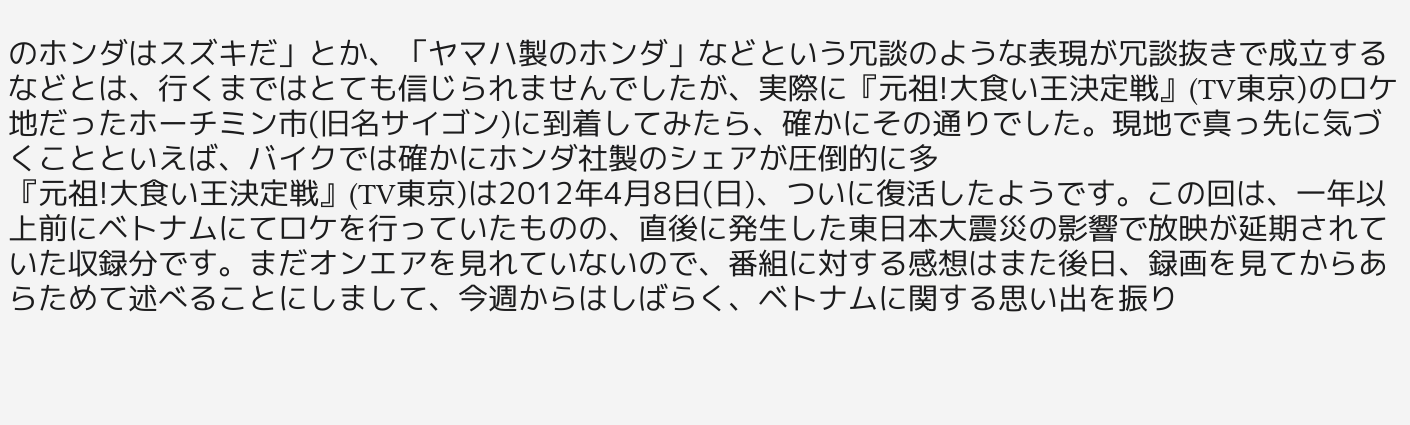のホンダはスズキだ」とか、「ヤマハ製のホンダ」などという冗談のような表現が冗談抜きで成立するなどとは、行くまではとても信じられませんでしたが、実際に『元祖!大食い王決定戦』(TV東京)のロケ地だったホーチミン市(旧名サイゴン)に到着してみたら、確かにその通りでした。現地で真っ先に気づくことといえば、バイクでは確かにホンダ社製のシェアが圧倒的に多
『元祖!大食い王決定戦』(TV東京)は2012年4月8日(日)、ついに復活したようです。この回は、一年以上前にベトナムにてロケを行っていたものの、直後に発生した東日本大震災の影響で放映が延期されていた収録分です。まだオンエアを見れていないので、番組に対する感想はまた後日、録画を見てからあらためて述べることにしまして、今週からはしばらく、ベトナムに関する思い出を振り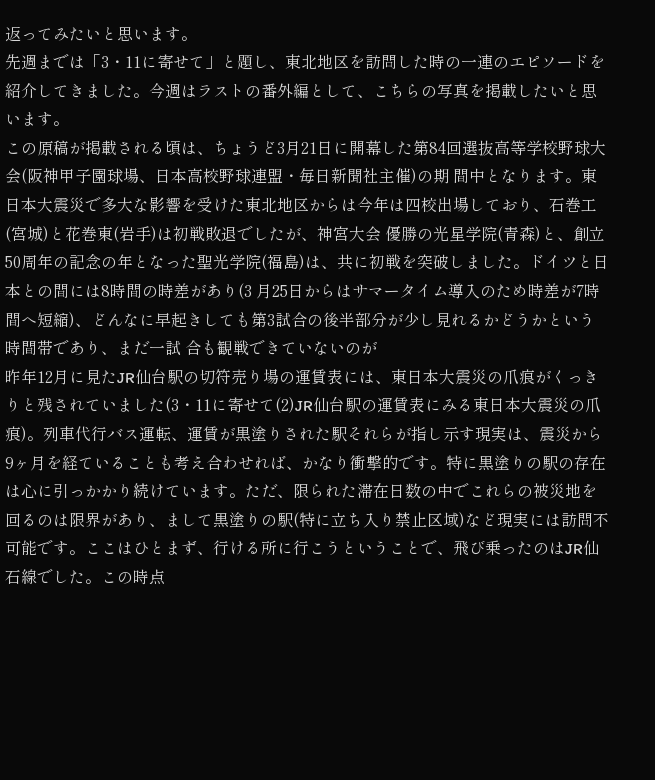返ってみたいと思います。
先週までは「3・11に寄せて」と題し、東北地区を訪問した時の一連のエピソードを紹介してきました。今週はラストの番外編として、こちらの写真を掲載したいと思います。
この原稿が掲載される頃は、ちょうど3月21日に開幕した第84回選抜高等学校野球大会(阪神甲子園球場、日本高校野球連盟・毎日新聞社主催)の期 間中となります。東日本大震災で多大な影響を受けた東北地区からは今年は四校出場しており、石巻工(宮城)と花巻東(岩手)は初戦敗退でしたが、神宮大会 優勝の光星学院(青森)と、創立50周年の記念の年となった聖光学院(福島)は、共に初戦を突破しました。ドイツと日本との間には8時間の時差があり(3 月25日からはサマータイム導入のため時差が7時間へ短縮)、どんなに早起きしても第3試合の後半部分が少し見れるかどうかという時間帯であり、まだ一試 合も観戦できていないのが
昨年12月に見たJR仙台駅の切符売り場の運賃表には、東日本大震災の爪痕がくっきりと残されていました(3・11に寄せて(2)JR仙台駅の運賃表にみる東日本大震災の爪痕)。列車代行バス運転、運賃が黒塗りされた駅それらが指し示す現実は、震災から9ヶ月を経ていることも考え合わせれば、かなり衝撃的です。特に黒塗りの駅の存在は心に引っかかり続けています。ただ、限られた滞在日数の中でこれらの被災地を回るのは限界があり、まして黒塗りの駅(特に立ち入り禁止区域)など現実には訪問不可能です。ここはひとまず、行ける所に行こうということで、飛び乗ったのはJR仙石線でした。この時点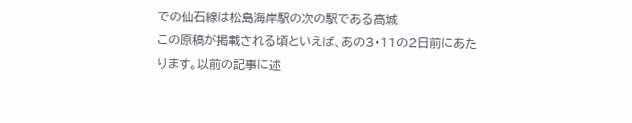での仙石線は松島海岸駅の次の駅である高城
この原稿が掲載される頃といえば、あの3・11の2日前にあたります。以前の記事に述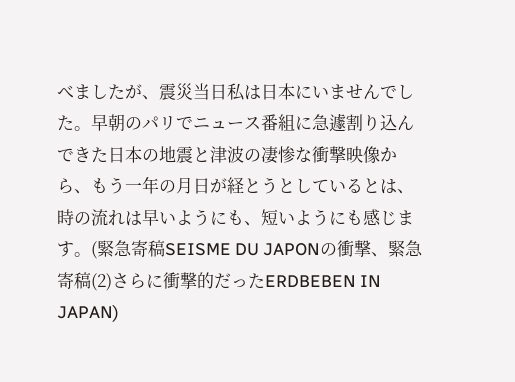べましたが、震災当日私は日本にいませんでした。早朝のパリでニュース番組に急遽割り込んできた日本の地震と津波の凄惨な衝撃映像から、もう一年の月日が経とうとしているとは、時の流れは早いようにも、短いようにも感じます。(緊急寄稿SEISME DU JAPONの衝撃、緊急寄稿(2)さらに衝撃的だったERDBEBEN IN JAPAN)